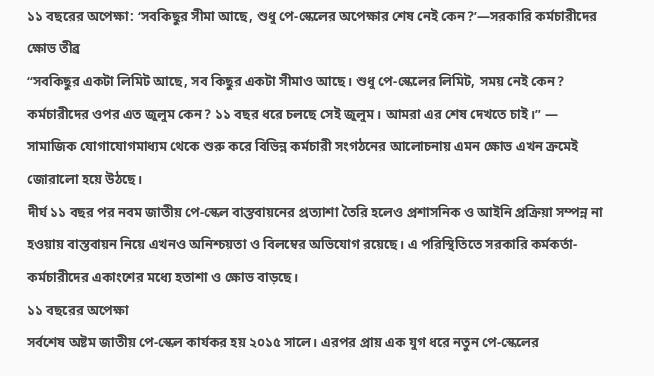১১ বছরের অপেক্ষা: ‘সবকিছুর সীমা আছে, শুধু পে-স্কেলের অপেক্ষার শেষ নেই কেন?’—সরকারি কর্মচারীদের ক্ষোভ তীব্র
“সবকিছুর একটা লিমিট আছে, সব কিছুর একটা সীমাও আছে। শুধু পে-স্কেলের লিমিট, সময় নেই কেন? কর্মচারীদের ওপর এত জুলুম কেন? ১১ বছর ধরে চলছে সেই জুলুম। আমরা এর শেষ দেখতে চাই।” — সামাজিক যোগাযোগমাধ্যম থেকে শুরু করে বিভিন্ন কর্মচারী সংগঠনের আলোচনায় এমন ক্ষোভ এখন ক্রমেই জোরালো হয়ে উঠছে।
দীর্ঘ ১১ বছর পর নবম জাতীয় পে-স্কেল বাস্তবায়নের প্রত্যাশা তৈরি হলেও প্রশাসনিক ও আইনি প্রক্রিয়া সম্পন্ন না হওয়ায় বাস্তবায়ন নিয়ে এখনও অনিশ্চয়তা ও বিলম্বের অভিযোগ রয়েছে। এ পরিস্থিতিতে সরকারি কর্মকর্তা-কর্মচারীদের একাংশের মধ্যে হতাশা ও ক্ষোভ বাড়ছে।
১১ বছরের অপেক্ষা
সর্বশেষ অষ্টম জাতীয় পে-স্কেল কার্যকর হয় ২০১৫ সালে। এরপর প্রায় এক যুগ ধরে নতুন পে-স্কেলের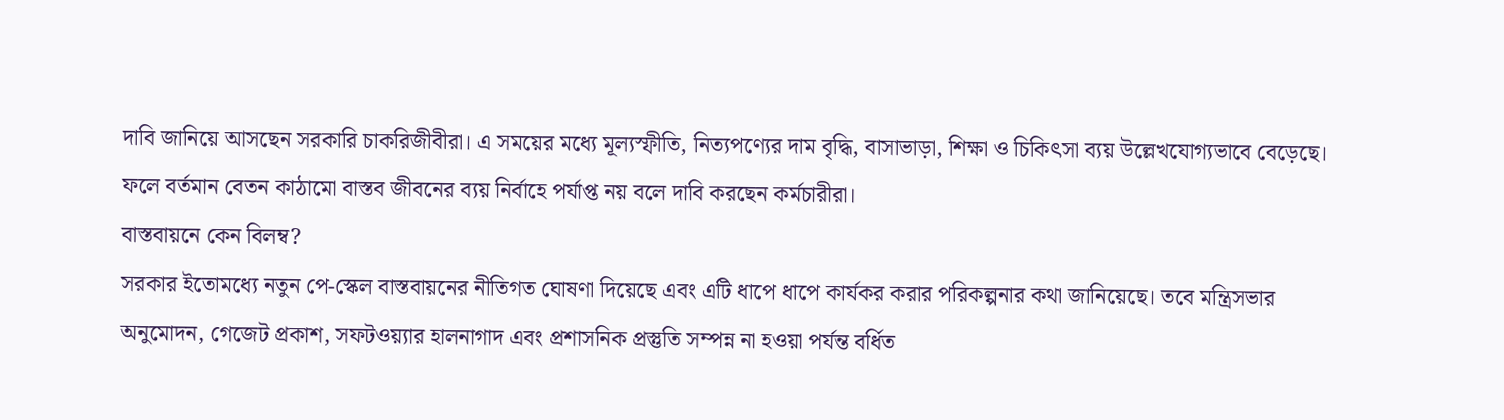দাবি জানিয়ে আসছেন সরকারি চাকরিজীবীরা। এ সময়ের মধ্যে মূল্যস্ফীতি, নিত্যপণ্যের দাম বৃদ্ধি, বাসাভাড়া, শিক্ষা ও চিকিৎসা ব্যয় উল্লেখযোগ্যভাবে বেড়েছে। ফলে বর্তমান বেতন কাঠামো বাস্তব জীবনের ব্যয় নির্বাহে পর্যাপ্ত নয় বলে দাবি করছেন কর্মচারীরা।
বাস্তবায়নে কেন বিলম্ব?
সরকার ইতোমধ্যে নতুন পে-স্কেল বাস্তবায়নের নীতিগত ঘোষণা দিয়েছে এবং এটি ধাপে ধাপে কার্যকর করার পরিকল্পনার কথা জানিয়েছে। তবে মন্ত্রিসভার অনুমোদন, গেজেট প্রকাশ, সফটওয়্যার হালনাগাদ এবং প্রশাসনিক প্রস্তুতি সম্পন্ন না হওয়া পর্যন্ত বর্ধিত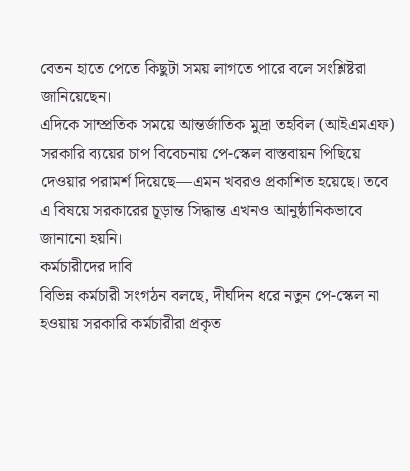বেতন হাতে পেতে কিছুটা সময় লাগতে পারে বলে সংশ্লিষ্টরা জানিয়েছেন।
এদিকে সাম্প্রতিক সময়ে আন্তর্জাতিক মুদ্রা তহবিল (আইএমএফ) সরকারি ব্যয়ের চাপ বিবেচনায় পে-স্কেল বাস্তবায়ন পিছিয়ে দেওয়ার পরামর্শ দিয়েছে—এমন খবরও প্রকাশিত হয়েছে। তবে এ বিষয়ে সরকারের চূড়ান্ত সিদ্ধান্ত এখনও আনুষ্ঠানিকভাবে জানানো হয়নি।
কর্মচারীদের দাবি
বিভিন্ন কর্মচারী সংগঠন বলছে, দীর্ঘদিন ধরে নতুন পে-স্কেল না হওয়ায় সরকারি কর্মচারীরা প্রকৃত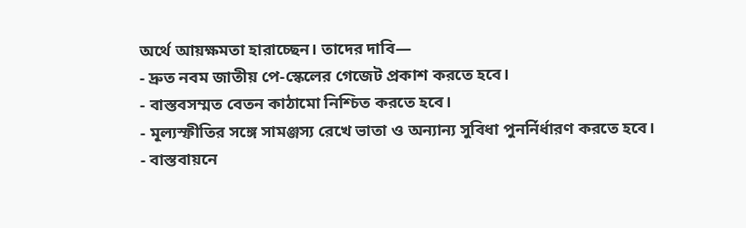অর্থে আয়ক্ষমতা হারাচ্ছেন। তাদের দাবি—
- দ্রুত নবম জাতীয় পে-স্কেলের গেজেট প্রকাশ করতে হবে।
- বাস্তবসম্মত বেতন কাঠামো নিশ্চিত করতে হবে।
- মূল্যস্ফীতির সঙ্গে সামঞ্জস্য রেখে ভাতা ও অন্যান্য সুবিধা পুনর্নির্ধারণ করতে হবে।
- বাস্তবায়নে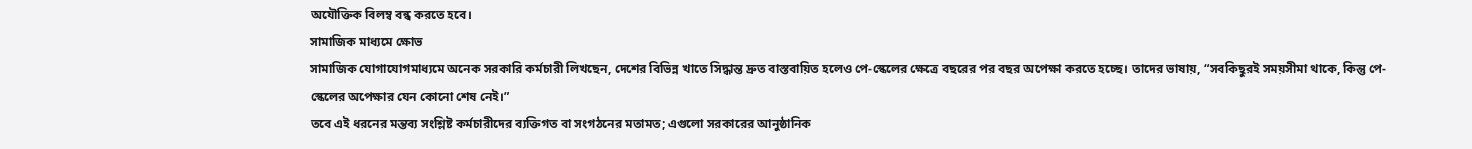অযৌক্তিক বিলম্ব বন্ধ করতে হবে।
সামাজিক মাধ্যমে ক্ষোভ
সামাজিক যোগাযোগমাধ্যমে অনেক সরকারি কর্মচারী লিখছেন, দেশের বিভিন্ন খাতে সিদ্ধান্ত দ্রুত বাস্তবায়িত হলেও পে-স্কেলের ক্ষেত্রে বছরের পর বছর অপেক্ষা করতে হচ্ছে। তাদের ভাষায়, “সবকিছুরই সময়সীমা থাকে, কিন্তু পে-স্কেলের অপেক্ষার যেন কোনো শেষ নেই।”
তবে এই ধরনের মন্তব্য সংশ্লিষ্ট কর্মচারীদের ব্যক্তিগত বা সংগঠনের মতামত; এগুলো সরকারের আনুষ্ঠানিক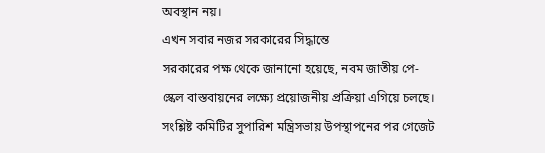অবস্থান নয়।
এখন সবার নজর সরকারের সিদ্ধান্তে
সরকারের পক্ষ থেকে জানানো হয়েছে, নবম জাতীয় পে-স্কেল বাস্তবায়নের লক্ষ্যে প্রয়োজনীয় প্রক্রিয়া এগিয়ে চলছে। সংশ্লিষ্ট কমিটির সুপারিশ মন্ত্রিসভায় উপস্থাপনের পর গেজেট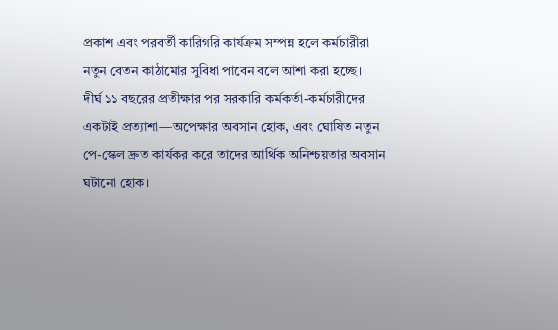প্রকাশ এবং পরবর্তী কারিগরি কার্যক্রম সম্পন্ন হলে কর্মচারীরা নতুন বেতন কাঠামোর সুবিধা পাবেন বলে আশা করা হচ্ছে।
দীর্ঘ ১১ বছরের প্রতীক্ষার পর সরকারি কর্মকর্তা-কর্মচারীদের একটাই প্রত্যাশা—অপেক্ষার অবসান হোক, এবং ঘোষিত নতুন পে-স্কেল দ্রুত কার্যকর করে তাদের আর্থিক অনিশ্চয়তার অবসান ঘটানো হোক।